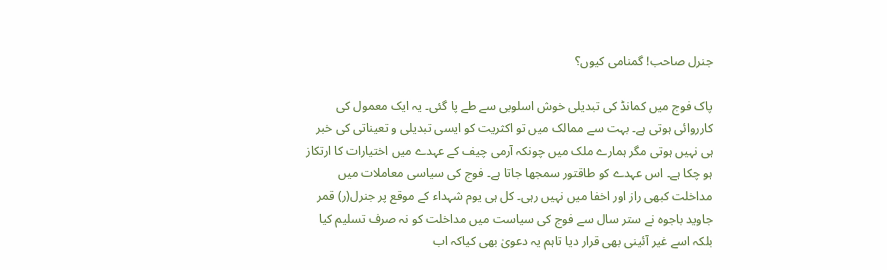جنرل صاحب! گمنامی کیوں؟

پاک فوج میں کمانڈ کی تبدیلی خوش اسلوبی سے طے پا گئی۔ یہ ایک معمول کی کارروائی ہوتی ہے۔ بہت سے ممالک میں تو اکثریت کو ایسی تبدیلی و تعیناتی کی خبر ہی نہیں ہوتی مگر ہمارے ملک میں چونکہ آرمی چیف کے عہدے میں اختیارات کا ارتکاز ہو چکا ہے۔ اس عہدے کو طاقتور سمجھا جاتا ہے۔ فوج کی سیاسی معاملات میں مداخلت کبھی راز اور اخفا میں نہیں رہی۔ کل ہی یوم شہداء کے موقع پر جنرل(ر) قمر جاوید باجوہ نے ستر سال سے فوج کی سیاست میں مداخلت کو نہ صرف تسلیم کیا بلکہ اسے غیر آئینی بھی قرار دیا تاہم یہ دعویٰ بھی کیاکہ اب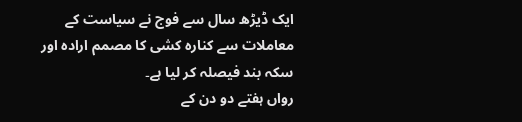ایک ڈیڑھ سال سے فوج نے سیاست کے معاملات سے کنارہ کشی کا مصمم ارادہ اور سکہ بند فیصلہ کر لیا ہے۔
رواں ہفتے دو دن کے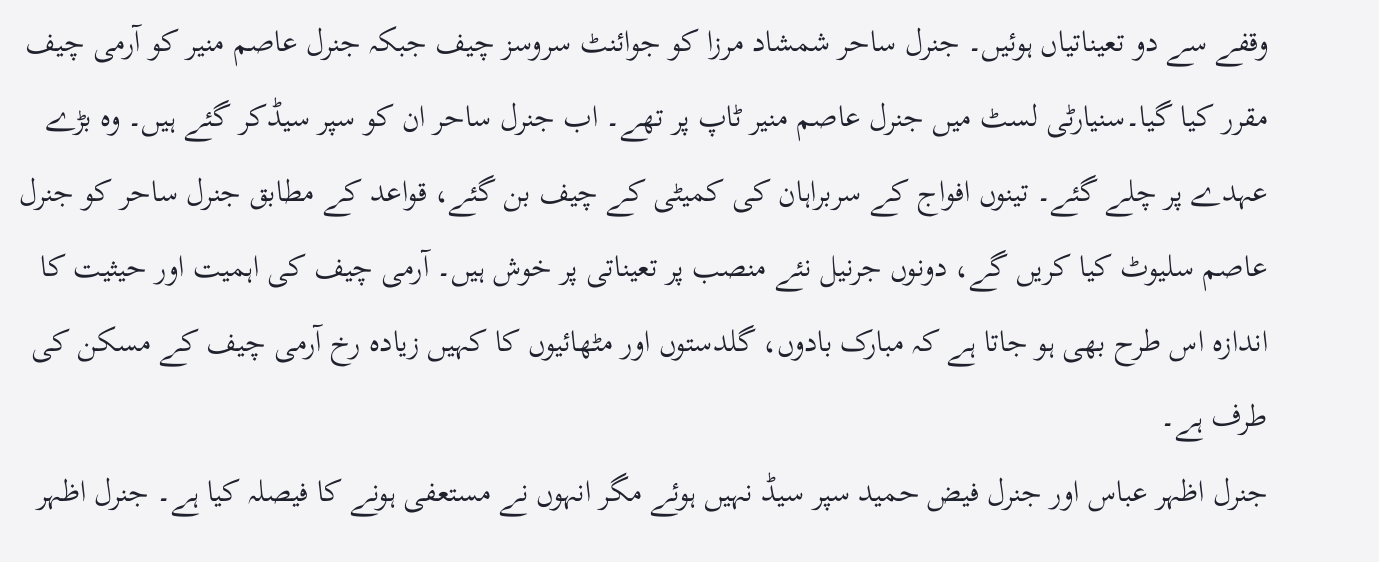وقفے سے دو تعیناتیاں ہوئیں۔ جنرل ساحر شمشاد مرزا کو جوائنٹ سروسز چیف جبکہ جنرل عاصم منیر کو آرمی چیف مقرر کیا گیا۔سنیارٹی لسٹ میں جنرل عاصم منیر ٹاپ پر تھے۔ اب جنرل ساحر ان کو سپر سیڈکر گئے ہیں۔ وہ بڑے عہدے پر چلے گئے۔ تینوں افواج کے سربراہان کی کمیٹی کے چیف بن گئے، قواعد کے مطابق جنرل ساحر کو جنرل عاصم سلیوٹ کیا کریں گے، دونوں جرنیل نئے منصب پر تعیناتی پر خوش ہیں۔ آرمی چیف کی اہمیت اور حیثیت کا اندازہ اس طرح بھی ہو جاتا ہے کہ مبارک بادوں، گلدستوں اور مٹھائیوں کا کہیں زیادہ رخ آرمی چیف کے مسکن کی طرف ہے۔
جنرل اظہر عباس اور جنرل فیض حمید سپر سیڈ نہیں ہوئے مگر انہوں نے مستعفی ہونے کا فیصلہ کیا ہے۔ جنرل اظہر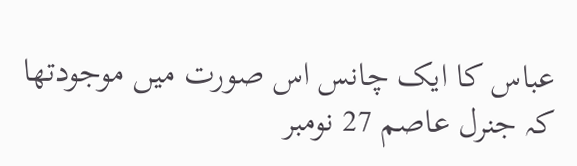عباس کا ایک چانس اس صورت میں موجودتھا کہ جنرل عاصم 27 نومبر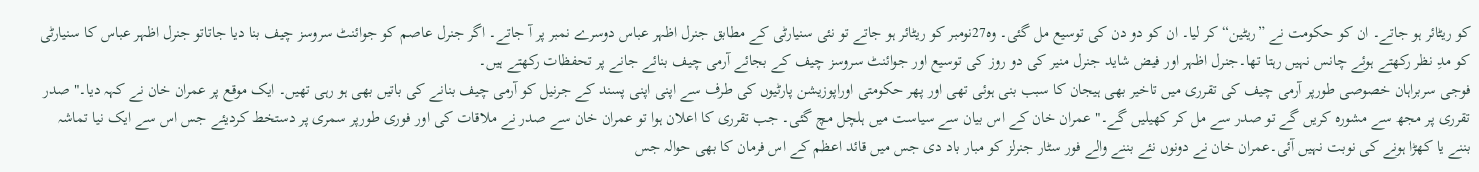کو ریٹائر ہو جاتے۔ ان کو حکومت نے ”ریٹین“ کر لیا۔ ان کو دو دن کی توسیع مل گئی۔ وہ27نومبر کو ریٹائر ہو جاتے تو نئی سنیارٹی کے مطابق جنرل اظہر عباس دوسرے نمبر پر آ جاتے۔ اگر جنرل عاصم کو جوائنٹ سروسز چیف بنا دیا جاتاتو جنرل اظہر عباس کا سنیارٹی کو مدِ نظر رکھتے ہوئے چانس نہیں رہتا تھا۔جنرل اظہر اور فیض شاید جنرل منیر کی دو روز کی توسیع اور جوائنٹ سروسز چیف کے بجائے آرمی چیف بنائے جانے پر تحفظات رکھتے ہیں۔
فوجی سربراہان خصوصی طورپر آرمی چیف کی تقرری میں تاخیر بھی ہیجان کا سبب بنی ہوئی تھی اور پھر حکومتی اوراپوزیشن پارٹیوں کی طرف سے اپنی اپنی پسند کے جرنیل کو آرمی چیف بنانے کی باتیں بھی ہو رہی تھیں۔ ایک موقع پر عمران خان نے کہہ دیا۔" صدر تقرری پر مجھ سے مشورہ کریں گے تو صدر سے مل کر کھیلیں گے۔" عمران خان کے اس بیان سے سیاست میں ہلچل مچ گئی۔ جب تقرری کا اعلان ہوا تو عمران خان سے صدر نے ملاقات کی اور فوری طورپر سمری پر دستخط کردیئے جس اس سے ایک نیا تماشہ بننے یا کھڑا ہونے کی نوبت نہیں آئی۔عمران خان نے دونوں نئے بننے والے فور سٹار جنرلز کو مبار باد دی جس میں قائد اعظم کے اس فرمان کا بھی حوالہ جس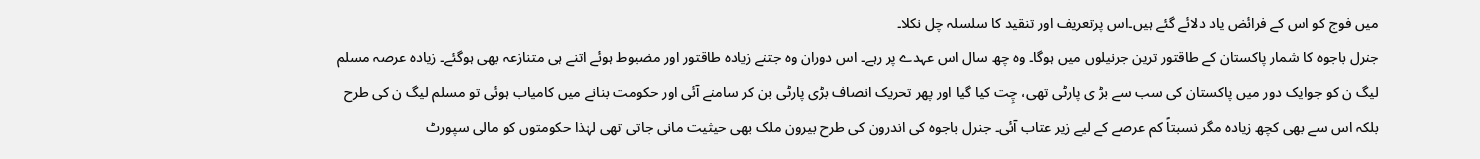میں فوج کو اس کے فرائض یاد دلائے گئے ہیں۔اس پرتعریف اور تنقید کا سلسلہ چل نکلا۔
جنرل باجوہ کا شمار پاکستان کے طاقتور ترین جرنیلوں میں ہوگا۔ وہ چھ سال اس عہدے پر رہے۔ اس دوران وہ جتنے زیادہ طاقتور اور مضبوط ہوئے اتنے ہی متنازعہ بھی ہوگئے۔ زیادہ عرصہ مسلم لیگ ن کو جوایک دور میں پاکستان کی سب سے بڑ ی پارٹی تھی، چِت کیا گیا اور پھر تحریک انصاف بڑی پارٹی بن کر سامنے آئی اور حکومت بنانے میں کامیاب ہوئی تو مسلم لیگ ن کی طرح بلکہ اس سے بھی کچھ زیادہ مگر نسبتاً کم عرصے کے لیے زیر عتاب آئی۔ جنرل باجوہ کی اندرون کی طرح بیرون ملک بھی حیثیت مانی جاتی تھی لہٰذا حکومتوں کو مالی سپورٹ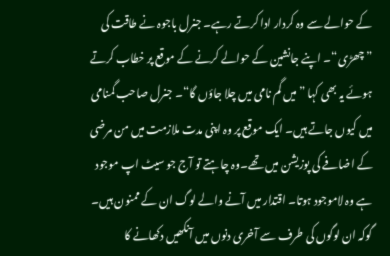کے حوالے سے وہ کردار ادا کرتے رہے۔ جنرل باجوہ نے طاقت کی ”چھڑی“۔ اپنے جانشین کے حوالے کرنے کے موقع پر خطاب کرتے ہوئے یہ بھی کہا ”میں گم نامی میں چلا جاؤں گا“۔ جنرل صاحب گمنامی میں کیوں جاتے ہیں۔ ایک موقع پر وہ اپنی مدت ملازمت میں من مرضی کے اضافے کی پوزیشن میں تھے۔وہ چاہتے تو آج جو سیٹ اپ موجود ہے وہ لاموجود ہوتا۔ اقتدار میں آنے والے لوگ ان کے ممنون ہیں۔ گوکہ ان لوگوں کی طرف سے آخری دنوں میں آنکھیں دکھانے کا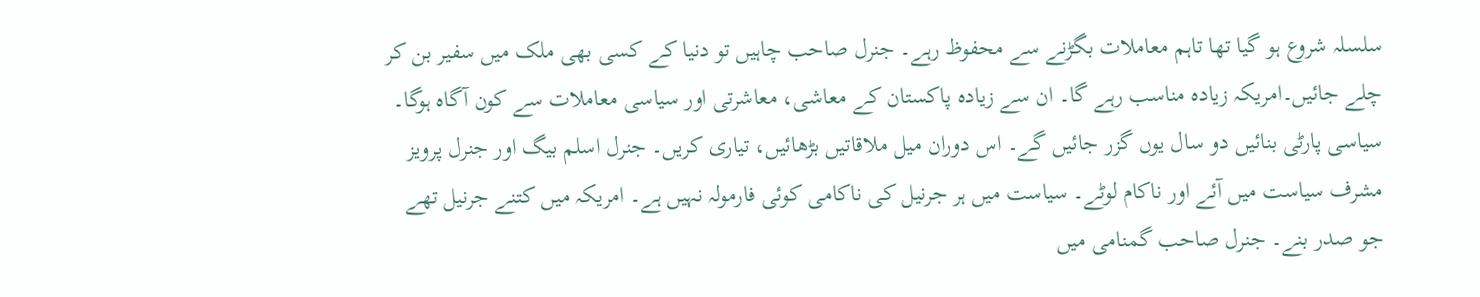سلسلہ شروع ہو گیا تھا تاہم معاملات بگڑنے سے محفوظ رہے۔ جنرل صاحب چاہیں تو دنیا کے کسی بھی ملک میں سفیر بن کر چلے جائیں۔امریکہ زیادہ مناسب رہے گا۔ ان سے زیادہ پاکستان کے معاشی، معاشرتی اور سیاسی معاملات سے کون آگاہ ہوگا۔ سیاسی پارٹی بنائیں دو سال یوں گزر جائیں گے۔ اس دوران میل ملاقاتیں بڑھائیں، تیاری کریں۔ جنرل اسلم بیگ اور جنرل پرویز مشرف سیاست میں آئے اور ناکام لوٹے۔ سیاست میں ہر جرنیل کی ناکامی کوئی فارمولہ نہیں ہے۔ امریکہ میں کتنے جرنیل تھے جو صدر بنے۔ جنرل صاحب گمنامی میں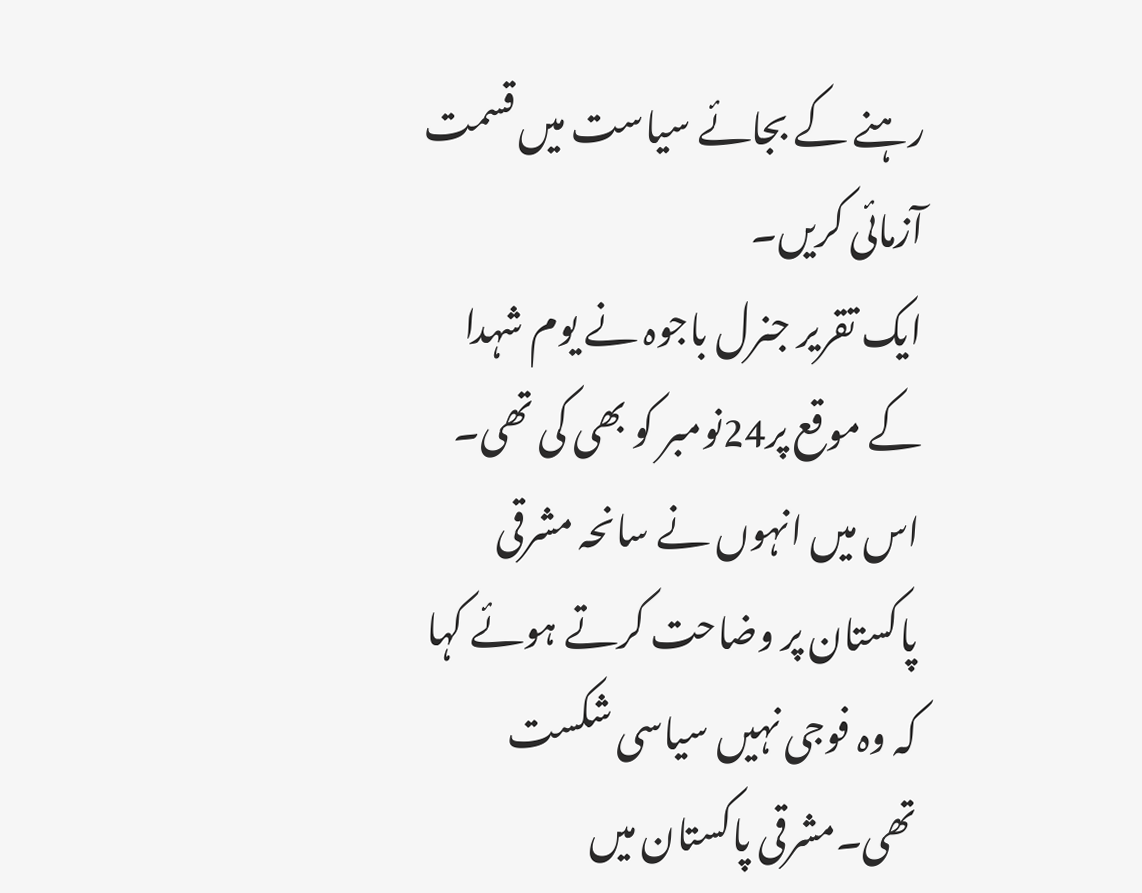رہنے کے بجائے سیاست میں قسمت آزمائی کریں۔
ایک تقریر جنرل باجوہ نے یوم شہدا کے موقع پر24نومبر کو بھی کی تھی۔ اس میں انہوں نے سانحہ مشرقی پاکستان پر وضاحت کرتے ہوئے کہا کہ وہ فوجی نہیں سیاسی شکست تھی۔مشرقی پاکستان میں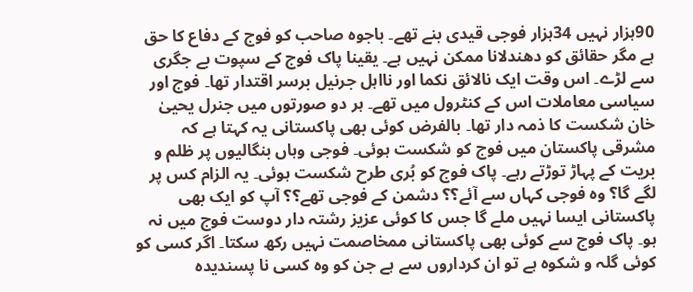90ہزار نہیں 34ہزار فوجی قیدی بنے تھے۔ باجوہ صاحب کو فوج کے دفاع کا حق ہے مگر حقائق کو دھندلانا ممکن نہیں ہے۔ یقینا پاک فوج کے سپوت بے جگری سے لڑے۔ اس وقت ایک نالائق نکما اور نااہل جرنیل برسر اقتدار تھا۔ فوج اور سیاسی معاملات اس کے کنٹرول میں تھے۔ ہر دو صورتوں میں جنرل یحییٰ خان شکست کا ذمہ دار تھا۔ بالفرض کوئی بھی پاکستانی یہ کہتا ہے کہ مشرقی پاکستان میں فوج کو شکست ہوئی۔ فوجی وہاں بنگالیوں پر ظلم و بریت کے پہاڑ توڑتے رہے۔ پاک فوج کو بُری طرح شکست ہوئی۔ یہ الزام کس پر لگے گا؟ وہ فوجی کہاں سے آئے؟؟ دشمن کے فوجی تھے؟؟ آپ کو ایک بھی پاکستانی ایسا نہیں ملے گا جس کا کوئی عزیز رشتہ دار دوست فوج میں نہ ہو۔ پاک فوج سے کوئی بھی پاکستانی ممخاصمت نہیں رکھ سکتا۔ اگر کسی کو کوئی گلہ و شکوہ ہے تو ان کرداروں سے ہے جن کو وہ کسی نا پسندیدہ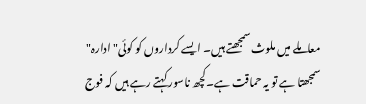معاملے میں ملوث سمجھتے ہیں۔ ایسے کرداروں کو کوئی" ادارہ" سمجھتا ہے تو یہ حماقت ہے۔کچھ ناسور کہتے رہے ہیں کہ فوج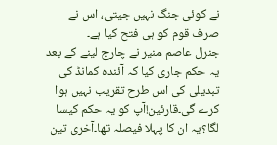نے کوئی جنگ نہیں جیتی، اس نے صرف قوم کو ہی فتح کیا ہے۔
جنرل عاصم منیر نے چارج لینے کے بعد یہ حکم جاری کیا کہ آئندہ کمانڈ کی تبدیلی کی اس طرح تقریب نہیں ہوا کرے گی۔قارئین!آپ کو یہ حکم کیسا لگا؟یہ ان کا پہلا فیصلہ تھا۔آخری تین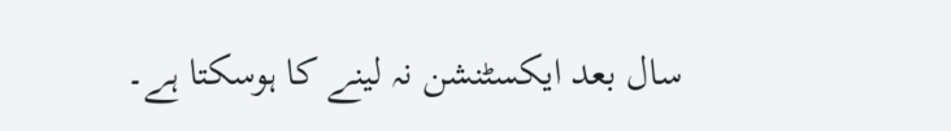سال بعد ایکسٹنشن نہ لینے کا ہوسکتا ہے۔